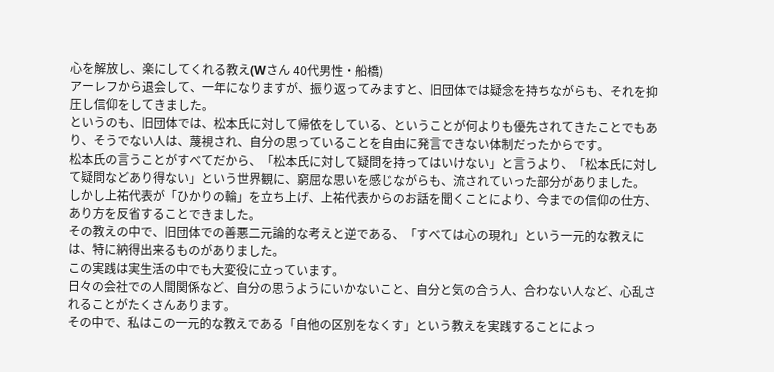心を解放し、楽にしてくれる教え(Wさん 40代男性・船橋)
アーレフから退会して、一年になりますが、振り返ってみますと、旧団体では疑念を持ちながらも、それを抑圧し信仰をしてきました。
というのも、旧団体では、松本氏に対して帰依をしている、ということが何よりも優先されてきたことでもあり、そうでない人は、蔑視され、自分の思っていることを自由に発言できない体制だったからです。
松本氏の言うことがすべてだから、「松本氏に対して疑問を持ってはいけない」と言うより、「松本氏に対して疑問などあり得ない」という世界観に、窮屈な思いを感じながらも、流されていった部分がありました。
しかし上祐代表が「ひかりの輪」を立ち上げ、上祐代表からのお話を聞くことにより、今までの信仰の仕方、あり方を反省することできました。
その教えの中で、旧団体での善悪二元論的な考えと逆である、「すべては心の現れ」という一元的な教えには、特に納得出来るものがありました。
この実践は実生活の中でも大変役に立っています。
日々の会社での人間関係など、自分の思うようにいかないこと、自分と気の合う人、合わない人など、心乱されることがたくさんあります。
その中で、私はこの一元的な教えである「自他の区別をなくす」という教えを実践することによっ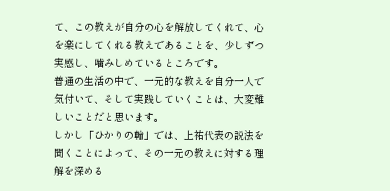て、この教えが自分の心を解放してくれて、心を楽にしてくれる教えであることを、少しずつ実感し、噛みしめているところです。
普通の生活の中で、一元的な教えを自分一人で気付いて、そして実践していくことは、大変難しいことだと思います。
しかし「ひかりの輪」では、上祐代表の説法を聞くことによって、その一元の教えに対する理解を深める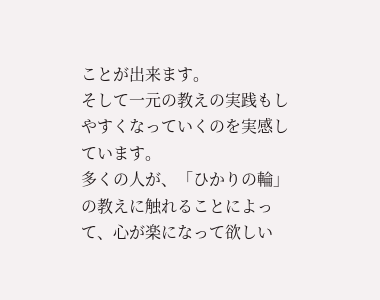ことが出来ます。
そして一元の教えの実践もしやすくなっていくのを実感しています。
多くの人が、「ひかりの輪」の教えに触れることによって、心が楽になって欲しい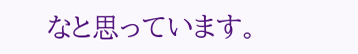なと思っています。